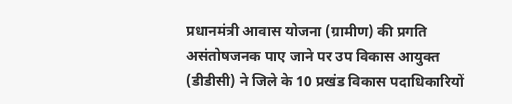प्रधानमंत्री आवास योजना (ग्रामीण) की प्रगति असंतोषजनक पाए जाने पर उप विकास आयुक्त (डीडीसी) ने जिले के 10 प्रखंड विकास पदाधिकारियों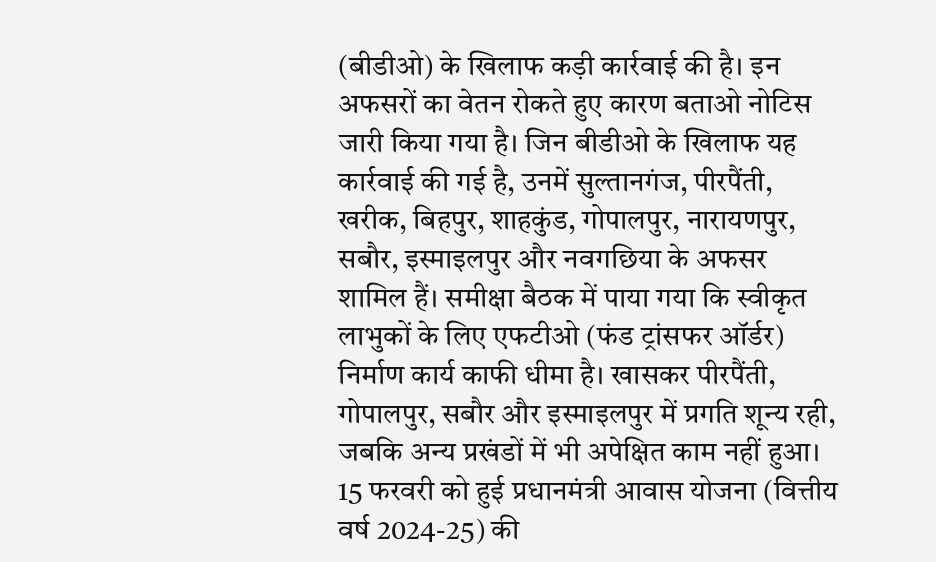(बीडीओ) के खिलाफ कड़ी कार्रवाई की है। इन अफसरों का वेतन रोकते हुए कारण बताओ नोटिस जारी किया गया है। जिन बीडीओ के खिलाफ यह कार्रवाई की गई है, उनमें सुल्तानगंज, पीरपैंती, खरीक, बिहपुर, शाहकुंड, गोपालपुर, नारायणपुर, सबौर, इस्माइलपुर और नवगछिया के अफसर शामिल हैं। समीक्षा बैठक में पाया गया कि स्वीकृत लाभुकों के लिए एफटीओ (फंड ट्रांसफर ऑर्डर) निर्माण कार्य काफी धीमा है। खासकर पीरपैंती, गोपालपुर, सबौर और इस्माइलपुर में प्रगति शून्य रही, जबकि अन्य प्रखंडों में भी अपेक्षित काम नहीं हुआ।
15 फरवरी को हुई प्रधानमंत्री आवास योजना (वित्तीय वर्ष 2024-25) की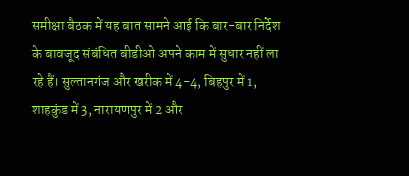समीक्षा बैठक में यह बात सामने आई कि बार-बार निर्देश के बावजूद संबंधित बीडीओ अपने काम में सुधार नहीं ला रहे हैं। सुल्तानगंज और खरीक में 4-4, बिहपुर में 1, शाहकुंड में 3, नारायणपुर में 2 और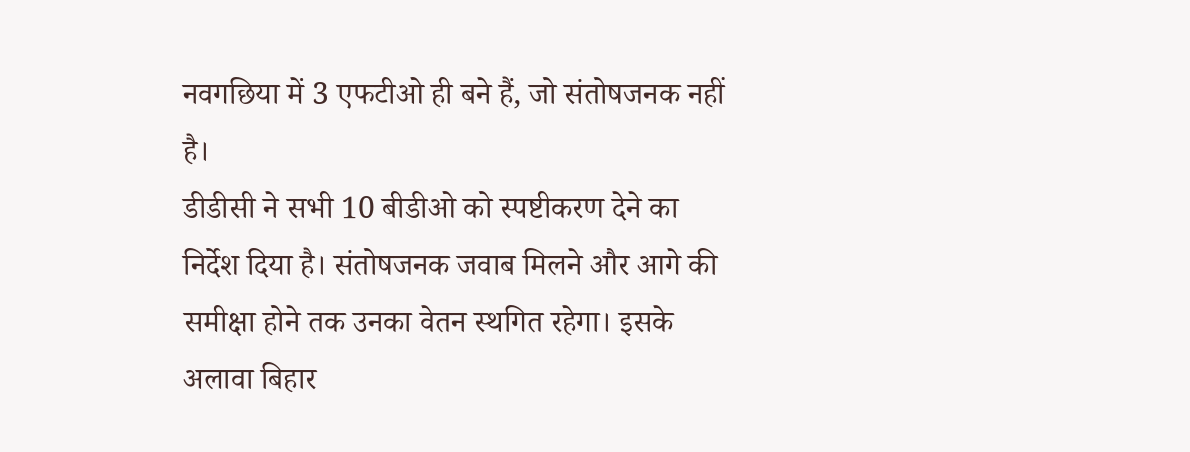नवगछिया में 3 एफटीओ ही बने हैं, जो संतोषजनक नहीं है।
डीडीसी ने सभी 10 बीडीओ को स्पष्टीकरण देने का निर्देश दिया है। संतोषजनक जवाब मिलने और आगे की समीक्षा होने तक उनका वेतन स्थगित रहेगा। इसके अलावा बिहार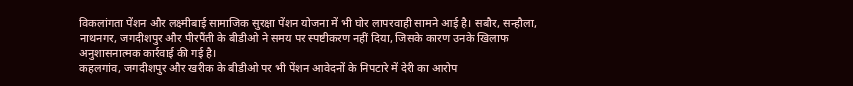विकलांगता पेंशन और लक्ष्मीबाई सामाजिक सुरक्षा पेंशन योजना में भी घोर लापरवाही सामने आई है। सबौर, सन्हौला, नाथनगर, जगदीशपुर और पीरपैंती के बीडीओ ने समय पर स्पष्टीकरण नहीं दिया, जिसके कारण उनके खिलाफ अनुशासनात्मक कार्रवाई की गई है।
कहलगांव, जगदीशपुर और खरीक के बीडीओ पर भी पेंशन आवेदनों के निपटारे में देरी का आरोप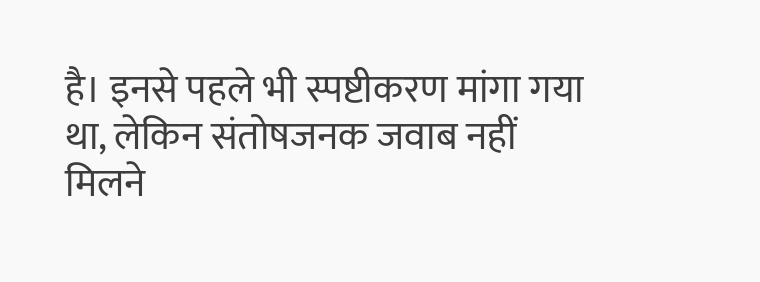है। इनसे पहले भी स्पष्टीकरण मांगा गया था, लेकिन संतोषजनक जवाब नहीं मिलने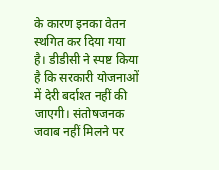के कारण इनका वेतन स्थगित कर दिया गया है। डीडीसी ने स्पष्ट किया है कि सरकारी योजनाओं में देरी बर्दाश्त नहीं की जाएगी। संतोषजनक जवाब नहीं मिलने पर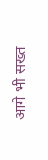आगे भी सख्त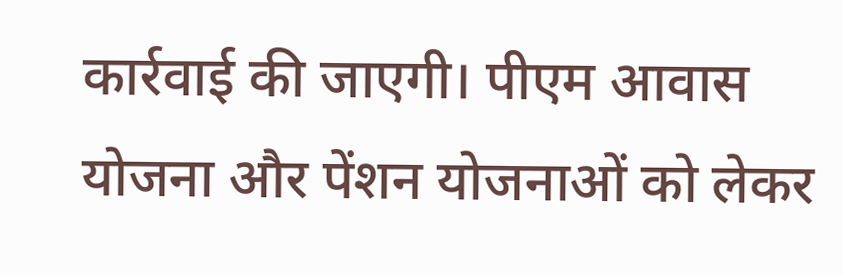कार्रवाई की जाएगी। पीएम आवास योजना और पेंशन योजनाओं को लेकर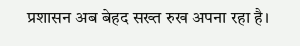प्रशासन अब बेहद सख्त रुख अपना रहा है।